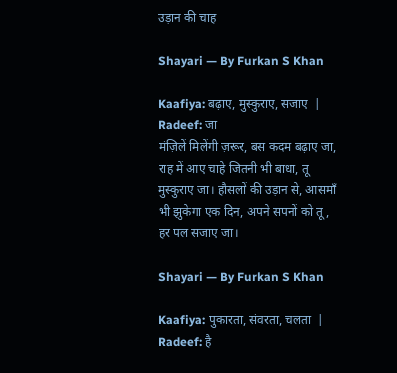उड़ान की चाह

Shayari — By Furkan S Khan

Kaafiya: बढ़ाए, मुस्कुराए, सजाए  |  Radeef: जा
मंज़िलें मिलेंगी ज़रूर, बस कदम बढ़ाए जा, राह में आए चाहे जितनी भी बाधा, तू मुस्कुराए जा। हौसलों की उड़ान से, आसमाँ भी झुकेगा एक दिन, अपने सपनों को तू, हर पल सजाए जा।

Shayari — By Furkan S Khan

Kaafiya: पुकारता, संवरता, चलता  |  Radeef: है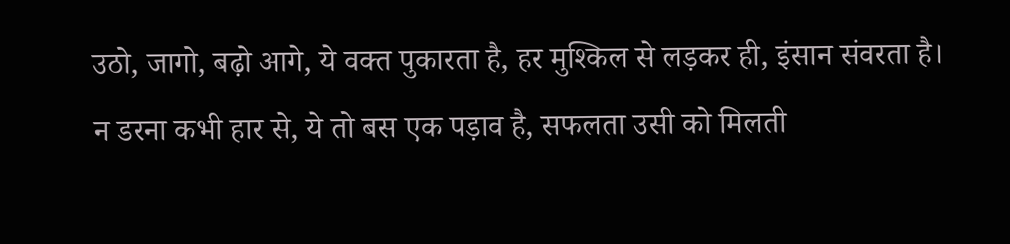उठो, जागो, बढ़ो आगे, ये वक्त पुकारता है, हर मुश्किल से लड़कर ही, इंसान संवरता है। न डरना कभी हार से, ये तो बस एक पड़ाव है, सफलता उसी को मिलती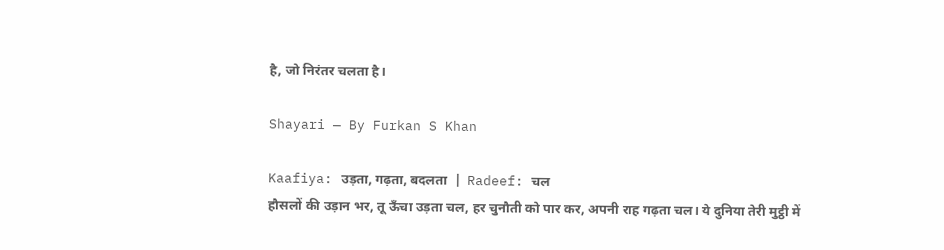है, जो निरंतर चलता है।

Shayari — By Furkan S Khan

Kaafiya: उड़ता, गढ़ता, बदलता  |  Radeef: चल
हौसलों की उड़ान भर, तू ऊँचा उड़ता चल, हर चुनौती को पार कर, अपनी राह गढ़ता चल। ये दुनिया तेरी मुट्ठी में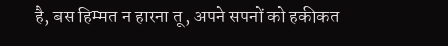है, बस हिम्मत न हारना तू, अपने सपनों को हकीकत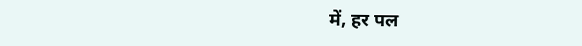में, हर पल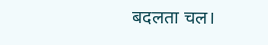बदलता चल।